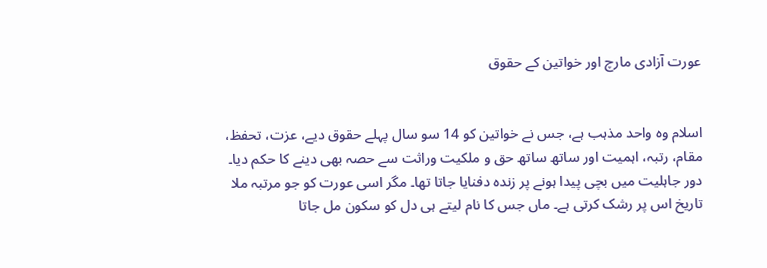عورت آزادی مارچ اور خواتین کے حقوق


اسلام وہ واحد مذہب ہے، جس نے خواتین کو 14 سو سال پہلے حقوق دیے، عزت، تحفظ، مقام، رتبہ، اہمیت اور ساتھ ساتھ حق و ملکیت وراثت سے حصہ بھی دینے کا حکم دیا۔ دور جاہلیت میں بچی پیدا ہونے پر زندہ دفنایا جاتا تھا۔ مگر اسی عورت کو جو مرتبہ ملا تاریخ اس پر رشک کرتی ہے۔ ماں جس کا نام لیتے ہی دل کو سکون مل جاتا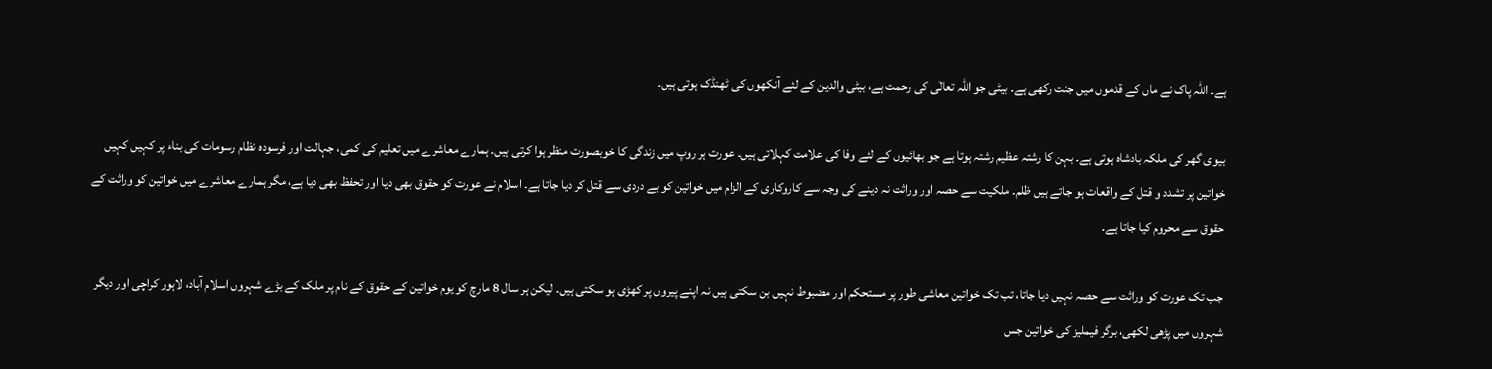ہے۔ اللہ پاک نے ماں کے قدموں میں جنت رکھی ہے۔ بیٹی جو اللہ تعالٰی کی رحمت ہے، بیٹی والدین کے لئے آنکھوں کی ٹھنڈک ہوتی ہیں۔

بیوی گھر کی ملکہ بادشاہ ہوتی ہے۔ بہن کا رشتہ عظیم رشتہ ہوتا ہے جو بھائیوں کے لئے وفا کی علامت کہلاتی ہیں۔ عورت ہر روپ میں زندگی کا خوبصورت منظر ہوا کرتی ہیں۔ ہمارے معاشرے میں تعلیم کی کمی، جہالت اور فرسودہ نظام رسومات کی بناء پر کہیں کہیں خواتین پر تشدد و قتل کے واقعات ہو جاتے ہیں ظلم۔ ملکیت سے حصہ اور وراثت نہ دینے کی وجہ سے کاروکاری کے الزام میں خواتین کو بے دردی سے قتل کر دیا جاتا ہے۔ اسلام نے عورت کو حقوق بھی دیا اور تحفظ بھی دیا ہے، مگر ہمارے معاشرے میں خواتین کو وراثت کے حقوق سے محروم کیا جاتا ہے۔

جب تک عورت کو وراثت سے حصہ نہیں دیا جاتا، تب تک خواتین معاشی طور پر مستحکم اور مضبوط نہیں بن سکتی ہیں نہ اپنے پیروں پر کھڑی ہو سکتی ہیں۔ لیکن ہر سال 8 مارچ کو یوم خواتین کے حقوق کے نام پر ملک کے بڑے شہروں اسلام آباد، لاہور کراچی اور دیگر شہروں میں پڑھی لکھی، برگر فیملیز کی خواتین جس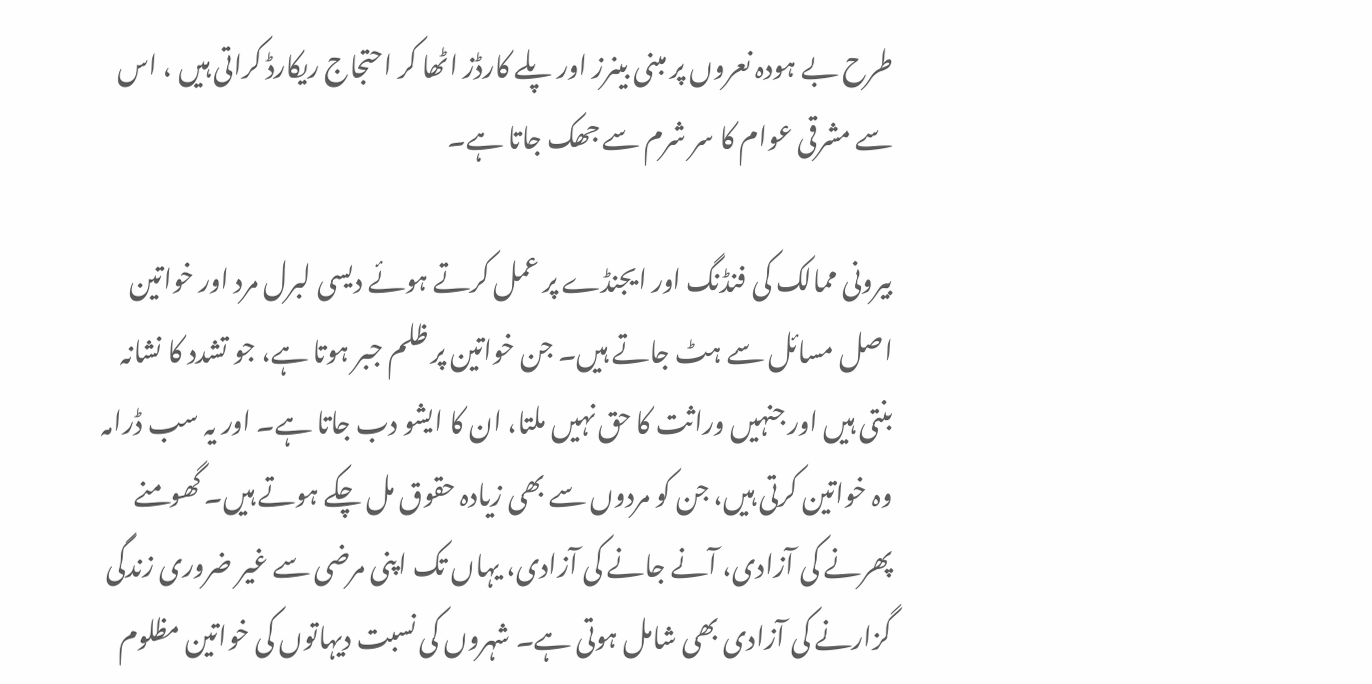طرح بے ہودہ نعروں پر مبنی بینرز اور پلے کارڈز اٹھا کر احتجاج ریکارڈ کراتی ہیں ، اس سے مشرقی عوام کا سر شرم سے جھک جاتا ہے۔

بیرونی ممالک کی فنڈنگ اور ایجنڈے پر عمل کرتے ہوئے دیسی لبرل مرد اور خواتین اصل مسائل سے ہٹ جاتے ہیں۔ جن خواتین پر ظلم جبر ہوتا ہے، جو تشدد کا نشانہ بنتی ہیں اور جنہیں وراثت کا حق نہیں ملتا، ان کا ایشو دب جاتا ہے۔ اور یہ سب ڈرامہ وہ خواتین کرتی ہیں، جن کو مردوں سے بھی زیادہ حقوق مل چکے ہوتے ہیں۔ گھومنے پھرنے کی آزادی، آنے جانے کی آزادی، یہاں تک اپنی مرضی سے غیر ضروری زندگی گزارنے کی آزادی بھی شامل ہوتی ہے۔ شہروں کی نسبت دیہاتوں کی خواتین مظلوم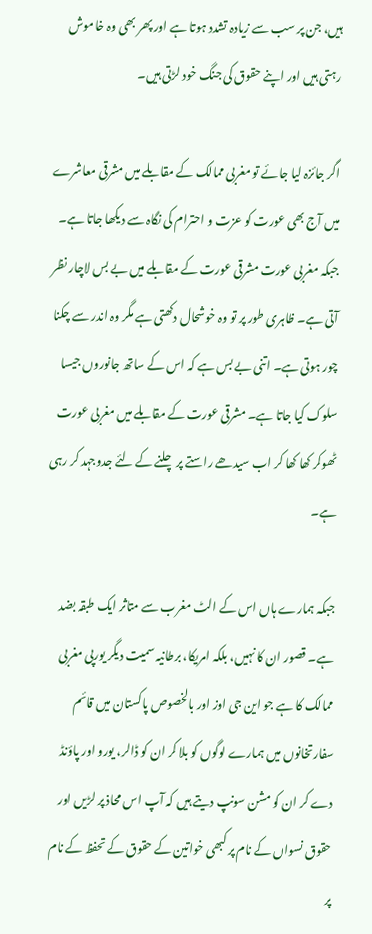ہیں، جن پر سب سے زیادہ تشدد ہوتا ہے اور پھر بھی وہ خاموش رہتی ہیں اور اپنے حقوق کی جنگ خود لڑتی ہیں۔

اگر جائزہ لیا جائے تو مغربی ممالک کے مقابلے میں مشرقی معاشرے میں آج بھی عورت کو عزت و احترام کی نگاہ سے دیکھا جاتا ہے۔ جبکہ مغربی عورت مشرقی عورت کے مقابلے میں بے بس لاچار نظر آتی ہے۔ ظاہری طور پر تو وہ خوشحال دکھتی ہے مگر وہ اندر سے چکنا چور ہوتی ہے۔ اتنی بے بس ہے کہ اس کے ساتھ جانوروں جیسا سلوک کیا جاتا ہے۔ مشرقی عورت کے مقابلے میں مغربی عورت ٹھوکر کھا کھا کر اب سیدھے راستے پر چلنے کے لئے جدوجہد کر رہی ہے۔

جبکہ ہمارے ہاں اس کے الٹ مغرب سے متاثر ایک طبقہ بضد ہے۔ قصور ان کا نہیں، بلکہ امریکا، برطانیہ سمیت دیگر یورپی مغربی ممالک کا ہے جو این جی اوز اور بالخصوص پاکستان میں قائم سفارتخانوں میں ہمارے لوگوں کو بلا کر ان کو ڈالر، یورو اور پاؤنڈ دے کر ان کو مشن سونپ دیتے ہیں کہ آپ اس محاذ پر لڑیں اور حقوق نسواں کے نام پر کبھی خواتین کے حقوق کے تحفظ کے نام پر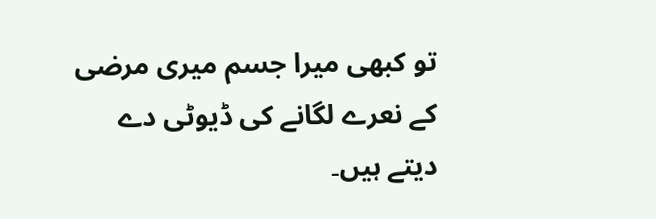تو کبھی میرا جسم میری مرضی کے نعرے لگانے کی ڈیوٹی دے دیتے ہیں۔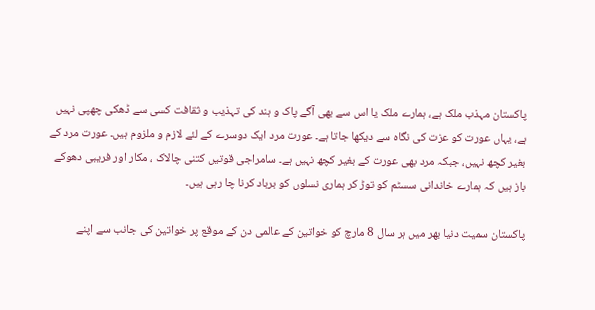پاکستان مہذب ملک ہے، ہمارے ملک یا اس سے بھی آگے پاک و ہند کی تہذیب و ثقافت کسی سے ڈھکی چھپی نہیں ہے، یہاں عورت کو عزت کی نگاہ سے دیکھا جاتا ہے۔ عورت مرد ایک دوسرے کے لئے لازم و ملزوم ہیں۔ عورت مرد کے بغیر کچھ نہیں، جبکہ مرد بھی عورت کے بغیر کچھ نہیں ہے۔ سامراجی قوتیں کتنی چالاک ، مکار اور فریبی دھوکے باز ہیں کہ ہمارے خاندانی سسٹم کو توڑ کر ہماری نسلوں کو برباد کرنا چا رہی ہیں۔

پاکستان سمیت دنیا بھر میں ہر سال 8 مارچ کو خواتین کے عالمی دن کے موقع پر خواتین کی جانب سے اپنے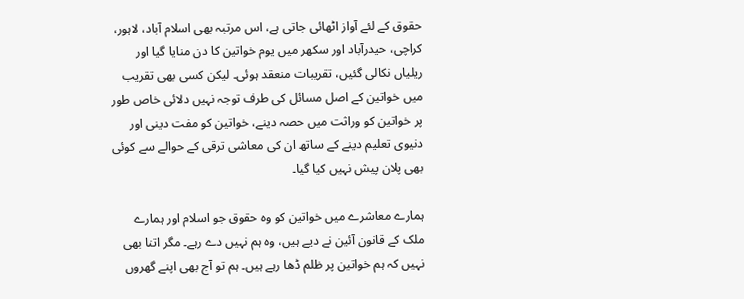حقوق کے لئے آواز اٹھائی جاتی ہے، اس مرتبہ بھی اسلام آباد، لاہور، کراچی، حیدرآباد اور سکھر میں یوم خواتین کا دن منایا گیا اور ریلیاں نکالی گئیں، تقریبات منعقد ہوئی۔ لیکن کسی بھی تقریب میں خواتین کے اصل مسائل کی طرف توجہ نہیں دلائی خاص طور پر خواتین کو وراثت میں حصہ دینے، خواتین کو مفت دینی اور دنیوی تعلیم دینے کے ساتھ ان کی معاشی ترقی کے حوالے سے کوئی بھی پلان پیش نہیں کیا گیا۔

ہمارے معاشرے میں خواتین کو وہ حقوق جو اسلام اور ہمارے ملک کے قانون آئین نے دیے ہیں، وہ ہم نہیں دے رہے۔ مگر اتنا بھی نہیں کہ ہم خواتین پر ظلم ڈھا رہے ہیں۔ ہم تو آج بھی اپنے گھروں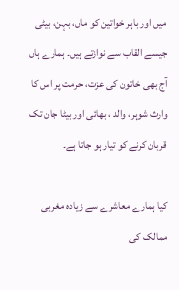میں اور باہر خواتین کو ماں، بہن، بیٹی جیسے القاب سے نوازتے ہیں۔ ہمارے ہاں آج بھی خاتون کی عزت، حرمت پر اس کا وارث شوہر، والد ، بھائی اور بیٹا جان تک قربان کرنے کو تیار ہو جاتا ہے۔

کیا ہمارے معاشرے سے زیادہ مغربی ممالک کی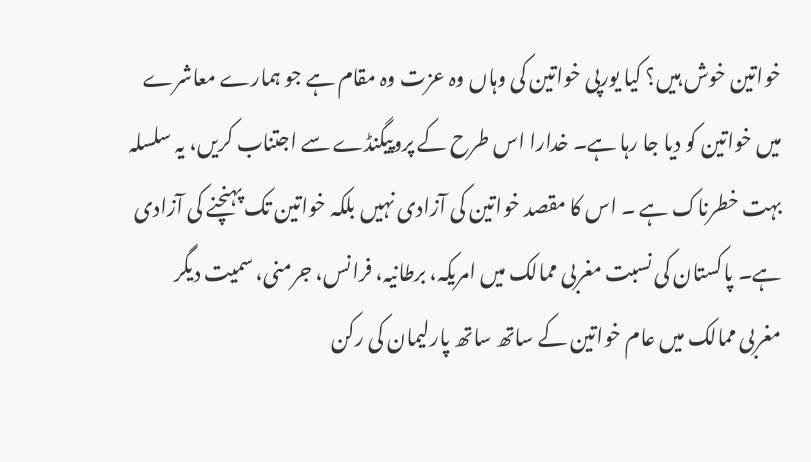خواتین خوش ہیں؟ کیا یورپی خواتین کی وہاں وہ عزت وہ مقام ہے جو ہمارے معاشرے میں خواتین کو دیا جا رہا ہے۔ خدارا اس طرح کے پروپیگنڈے سے اجتناب کریں، یہ سلسلہ بہت خطرناک ہے ۔ اس کا مقصد خواتین کی آزادی نہیں بلکہ خواتین تک پہنچنے کی آزادی ہے۔ پاکستان کی نسبت مغربی ممالک میں امریکہ، برطانیہ، فرانس، جرمنی، سمیت دیگر مغربی ممالک میں عام خواتین کے ساتھ ساتھ پارلیمان کی رکن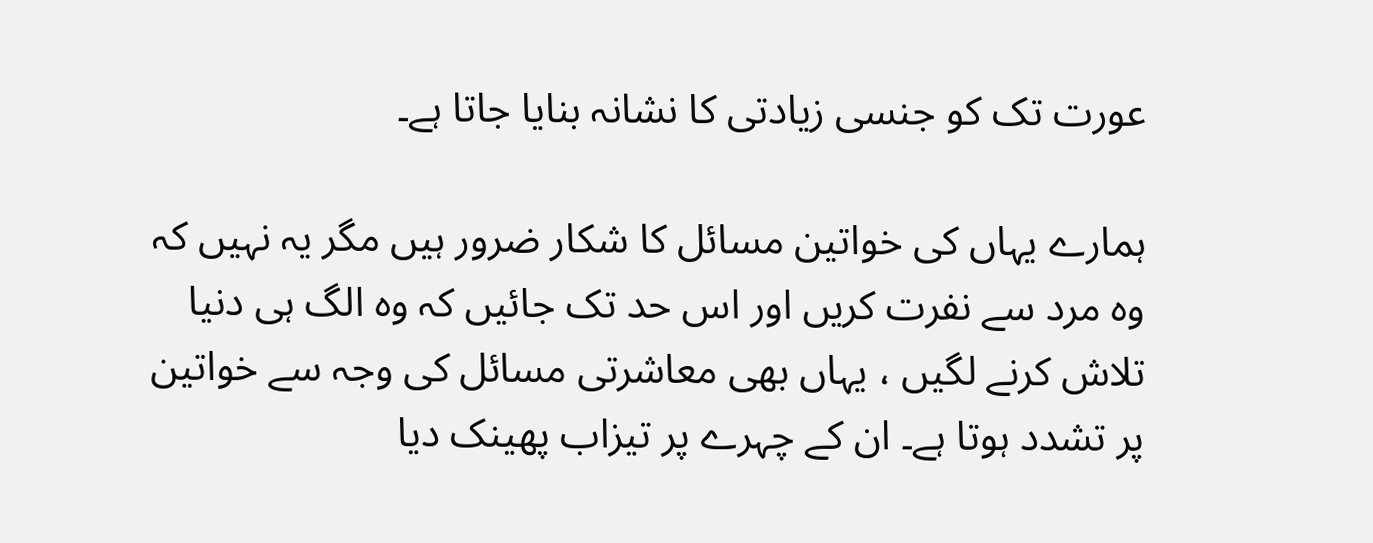عورت تک کو جنسی زیادتی کا نشانہ بنایا جاتا ہے۔

ہمارے یہاں کی خواتین مسائل کا شکار ضرور ہیں مگر یہ نہیں کہ وہ مرد سے نفرت کریں اور اس حد تک جائیں کہ وہ الگ ہی دنیا تلاش کرنے لگیں ، یہاں بھی معاشرتی مسائل کی وجہ سے خواتین پر تشدد ہوتا ہے۔ ان کے چہرے پر تیزاب پھینک دیا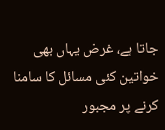جاتا ہے، غرض یہاں بھی خواتین کئی مسائل کا سامنا کرنے پر مجبور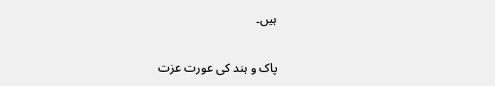ہیں۔

پاک و ہند کی عورت عزت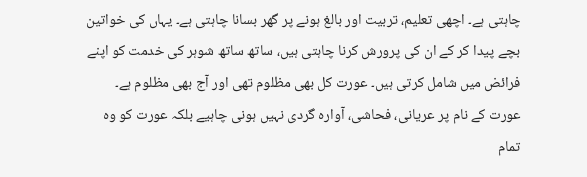چاہتی ہے۔ اچھی تعلیم، تربیت اور بالغ ہونے پر گھر بسانا چاہتی ہے۔ یہاں کی خواتین بچے پیدا کر کے ان کی پرورش کرنا چاہتی ہیں، ساتھ ساتھ شوہر کی خدمت کو اپنے فرائض میں شامل کرتی ہیں۔ عورت کل بھی مظلوم تھی اور آج بھی مظلوم ہے۔ عورت کے نام پر عریانی، فحاشی، آوارہ گردی نہیں ہونی چاہیے بلکہ عورت کو وہ تمام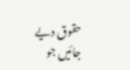حقوق دیے جائیں جو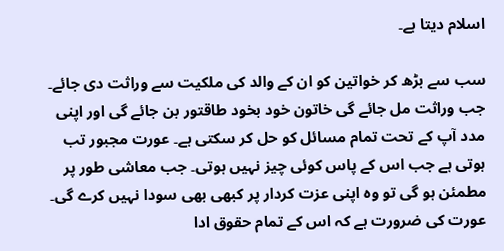اسلام دیتا ہے۔

سب سے بڑھ کر خواتین کو ان کے والد کی ملکیت سے وراثت دی جائے۔ جب وراثت مل جائے گی خاتون خود بخود طاقتور بن جائے گی اور اپنی مدد آپ کے تحت تمام مسائل کو حل کر سکتی ہے۔ عورت مجبور تب ہوتی ہے جب اس کے پاس کوئی چیز نہیں ہوتی۔ جب معاشی طور پر مطمئن ہو گی تو وہ اپنی عزت کردار پر کبھی بھی سودا نہیں کرے گی۔ عورت کی ضرورت ہے کہ اس کے تمام حقوق ادا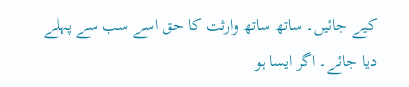کیے جائیں۔ ساتھ ساتھ وارثت کا حق اسے سب سے پہلے دیا جائے۔ اگر ایسا ہو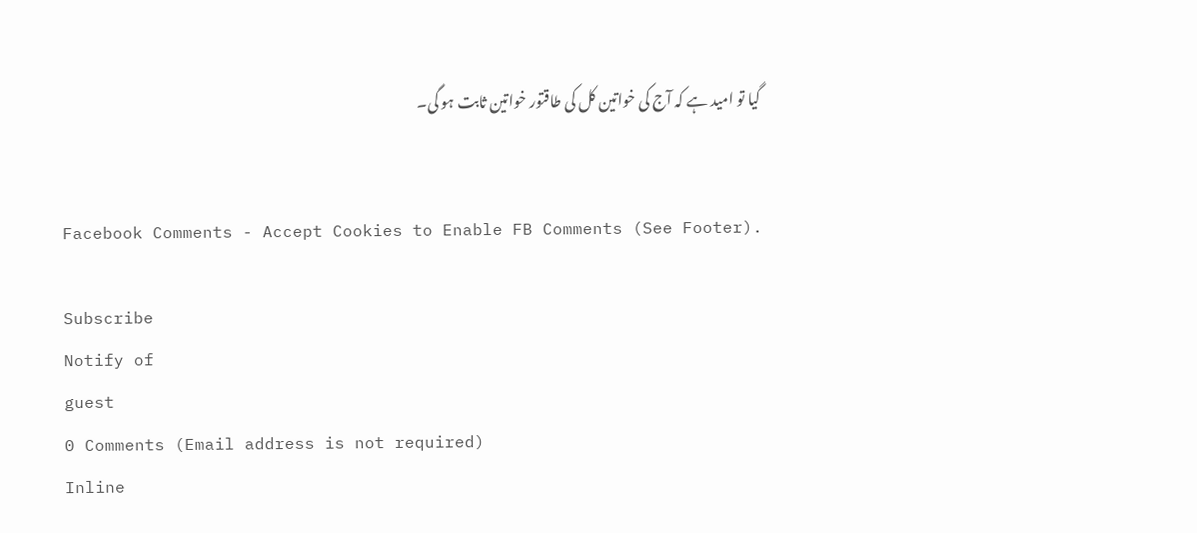گیا تو امید ہے کہ آج کی خواتین کل کی طاقتور خواتین ثابت ہو گی۔


Facebook Comments - Accept Cookies to Enable FB Comments (See Footer).

Subscribe
Notify of
guest
0 Comments (Email address is not required)
Inline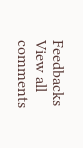Feedbacks
View all comments